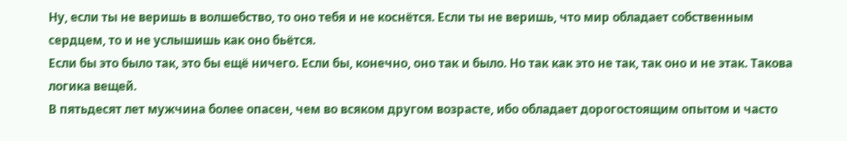Ну, если ты не веришь в волшебство, то оно тебя и не коснётся. Если ты не веришь, что мир обладает собственным сердцем, то и не услышишь как оно бьётся.
Если бы это было так, это бы ещё ничего. Если бы, конечно, оно так и было. Но так как это не так, так оно и не этак. Такова логика вещей.
В пятьдесят лет мужчина более опасен, чем во всяком другом возрасте, ибо обладает дорогостоящим опытом и часто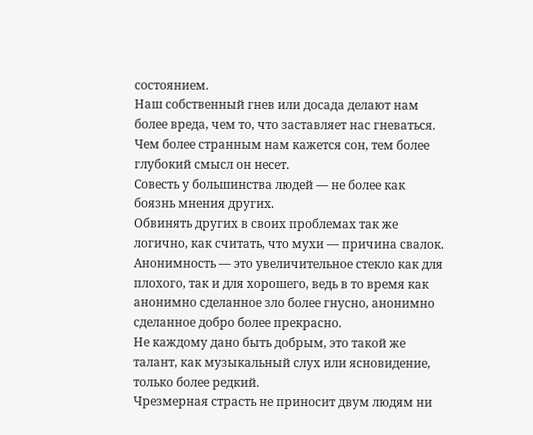состоянием.
Наш собственный гнев или досада делают нам более вреда, чем то, что заставляет нас гневаться.
Чем более странным нам кажется сон, тем более глубокий смысл он несет.
Совесть у большинства людей — не более как боязнь мнения других.
Обвинять других в своих проблемах так же логично, как считать, что мухи — причина свалок.
Анонимность — это увеличительное стекло как для плохого, так и для хорошего, ведь в то время как анонимно сделанное зло более гнусно, анонимно сделанное добро более прекрасно.
Не каждому дано быть добрым, это такой же талант, как музыкальный слух или ясновидение, только более редкий.
Чрезмерная страсть не приносит двум людям ни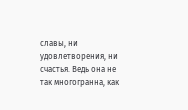славы, ни удовлетворения, ни счастья. Ведь она не так многогранна, как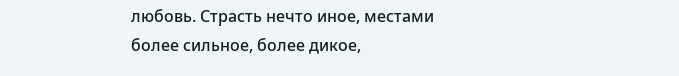любовь. Страсть нечто иное, местами более сильное, более дикое,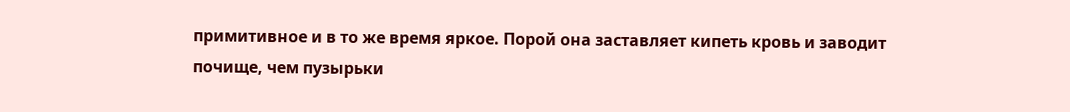примитивное и в то же время яркое. Порой она заставляет кипеть кровь и заводит почище, чем пузырьки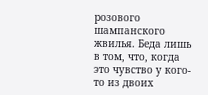розового шампанского жвилья. Беда лишь в том, что, когда это чувство у кого-то из двоих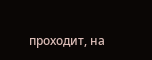проходит, на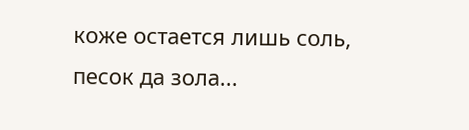коже остается лишь соль, песок да зола...